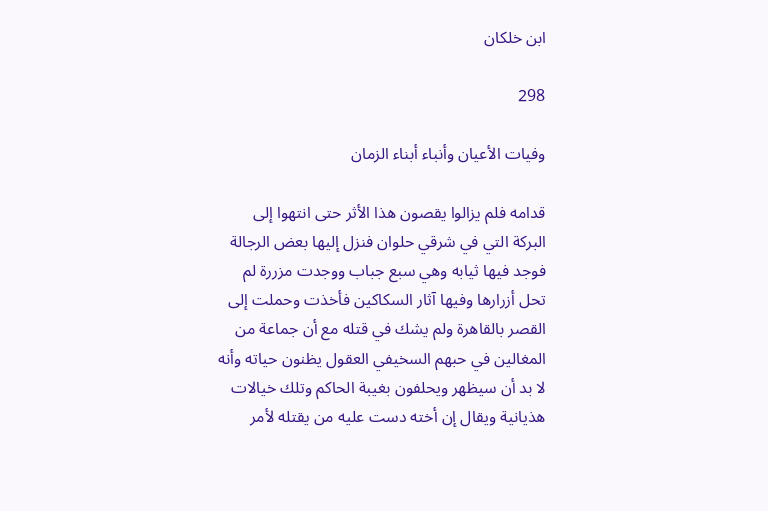ابن خلكان

298

وفيات الأعيان وأنباء أبناء الزمان

قدامه فلم يزالوا يقصون هذا الأثر حتى انتهوا إلى البركة التي في شرقي حلوان فنزل إليها بعض الرجالة فوجد فيها ثيابه وهي سبع جباب ووجدت مزررة لم تحل أزرارها وفيها آثار السكاكين فأخذت وحملت إلى القصر بالقاهرة ولم يشك في قتله مع أن جماعة من المغالين في حبهم السخيفي العقول يظنون حياته وأنه لا بد أن سيظهر ويحلفون بغيبة الحاكم وتلك خيالات هذيانية ويقال إن أخته دست عليه من يقتله لأمر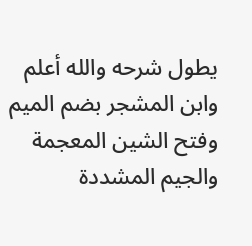يطول شرحه والله أعلم وابن المشجر بضم الميم وفتح الشين المعجمة والجيم المشددة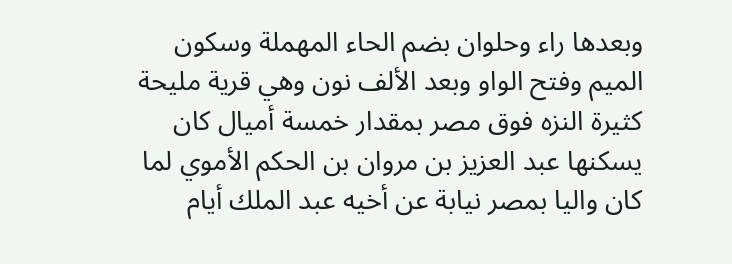وبعدها راء وحلوان بضم الحاء المهملة وسكون الميم وفتح الواو وبعد الألف نون وهي قرية مليحة كثيرة النزه فوق مصر بمقدار خمسة أميال كان يسكنها عبد العزيز بن مروان بن الحكم الأموي لما كان واليا بمصر نيابة عن أخيه عبد الملك أيام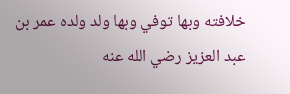خلافته وبها توفي وبها ولد ولده عمر بن عبد العزيز رضي الله عنه